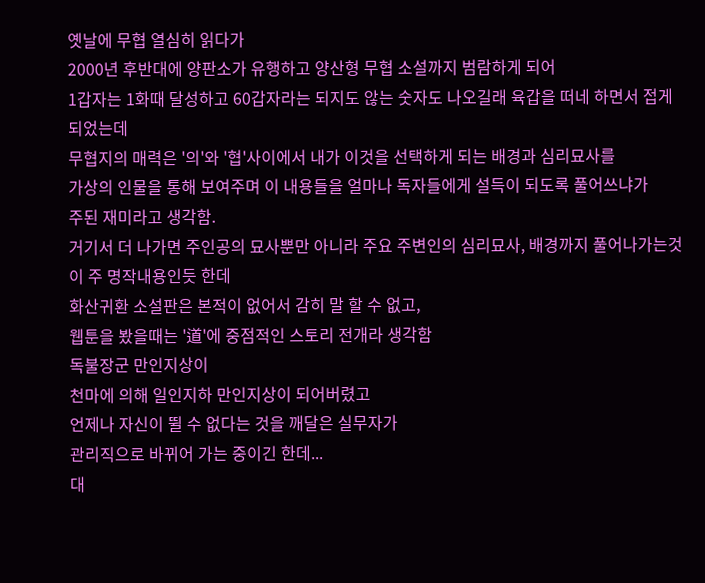옛날에 무협 열심히 읽다가
2000년 후반대에 양판소가 유행하고 양산형 무협 소설까지 범람하게 되어
1갑자는 1화때 달성하고 60갑자라는 되지도 않는 숫자도 나오길래 육갑을 떠네 하면서 접게 되었는데
무협지의 매력은 '의'와 '협'사이에서 내가 이것을 선택하게 되는 배경과 심리묘사를
가상의 인물을 통해 보여주며 이 내용들을 얼마나 독자들에게 설득이 되도록 풀어쓰냐가
주된 재미라고 생각함.
거기서 더 나가면 주인공의 묘사뿐만 아니라 주요 주변인의 심리묘사, 배경까지 풀어나가는것이 주 명작내용인듯 한데
화산귀환 소설판은 본적이 없어서 감히 말 할 수 없고,
웹툰을 봤을때는 '道'에 중점적인 스토리 전개라 생각함
독불장군 만인지상이
천마에 의해 일인지하 만인지상이 되어버렸고
언제나 자신이 뛸 수 없다는 것을 깨달은 실무자가
관리직으로 바뀌어 가는 중이긴 한데...
대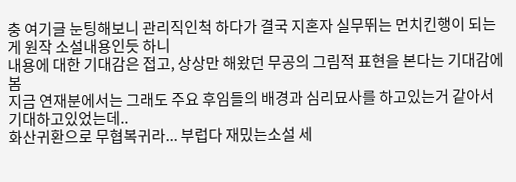충 여기글 눈팅해보니 관리직인척 하다가 결국 지혼자 실무뛰는 먼치킨행이 되는게 원작 소설내용인듯 하니
내용에 대한 기대감은 접고, 상상만 해왔던 무공의 그림적 표현을 본다는 기대감에 봄
지금 연재분에서는 그래도 주요 후임들의 배경과 심리묘사를 하고있는거 같아서 기대하고있었는데..
화산귀환으로 무협복귀라... 부럽다 재밌는소설 세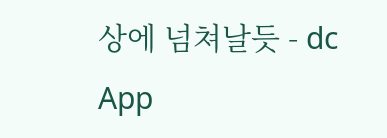상에 넘쳐날듯 - dc App